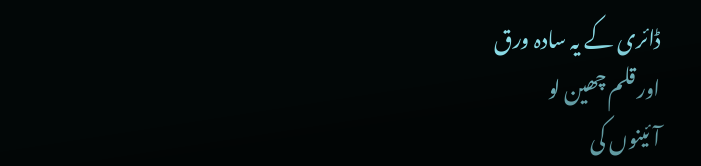ڈائری کے یہ سادہ ورق
اور قلم چھین لو
آئینوں کی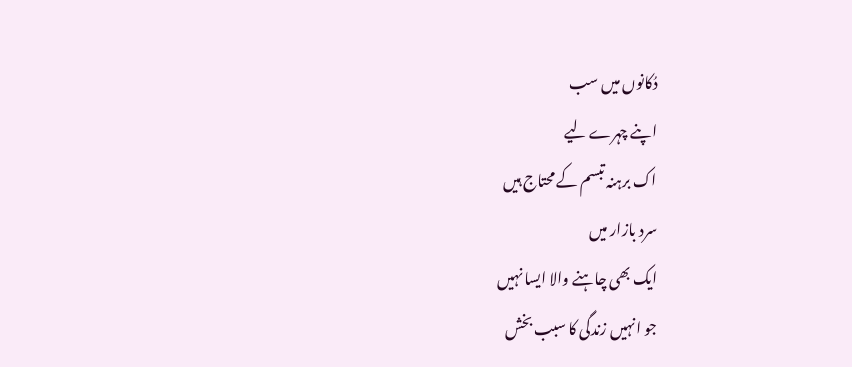دُکانوں میں سب
اپنے چہرے لیے
اک برہنہ تبسم کے محتاج ہیں
سرد بازار میں
ایک بھی چاہنے والا ایسا نہیں
جو انہیں زندگی کا سبب بخش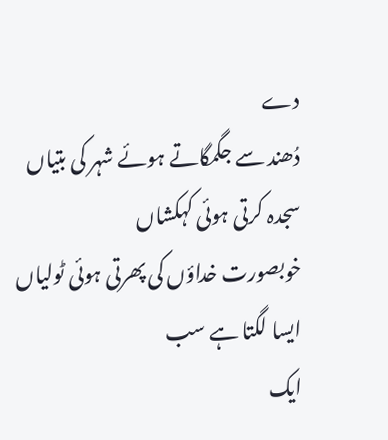دے
دُھند سے جگمگاتے ہوئے شہر کی بتیاں
سجدہ کرتی ہوئی کہکشاں
خوبصورت خداؤں کی پھرتی ہوئی ٹولیاں
ایسا لگتا ہے سب
ایک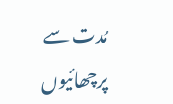مُدت سے پرچھائیوں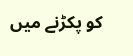کو پکڑنے میں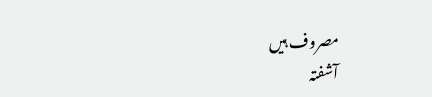مصروف ہیں
آشفتہ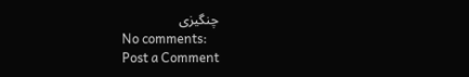چنگیزی
No comments:
Post a Comment